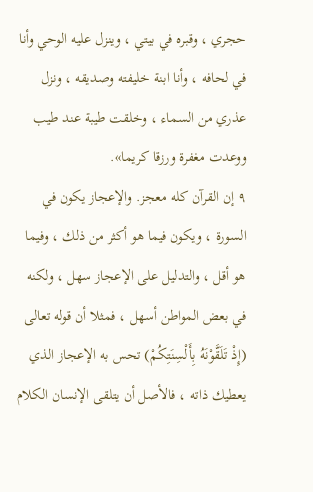حجري ، وقبره في بيتي ، وينزل عليه الوحي وأنا في لحافه ، وأنا ابنة خليفته وصديقه ، ونزل عذري من السماء ، وخلقت طيبة عند طيب ووعدت مغفرة ورزقا كريما».
٩ إن القرآن كله معجز. والإعجاز يكون في السورة ، ويكون فيما هو أكثر من ذلك ، وفيما هو أقل ، والتدليل على الإعجاز سهل ، ولكنه في بعض المواطن أسهل ، فمثلا أن قوله تعالى (إِذْ تَلَقَّوْنَهُ بِأَلْسِنَتِكُمْ) تحس به الإعجاز الذي يعطيك ذاته ، فالأصل أن يتلقى الإنسان الكلام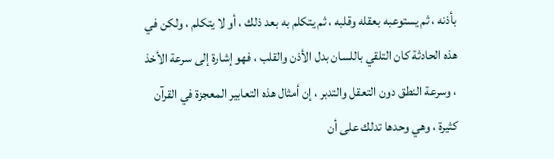بأذنه ، ثم يستوعبه بعقله وقلبه ، ثم يتكلم به بعد ذلك ، أو لا يتكلم ، ولكن في هذه الحادثة كان التلقي باللسان بدل الأذن والقلب ، فهو إشارة إلى سرعة الأخذ ، وسرعة النطق دون التعقل والتدبر ، إن أمثال هذه التعابير المعجزة في القرآن كثيرة ، وهي وحدها تدلك على أن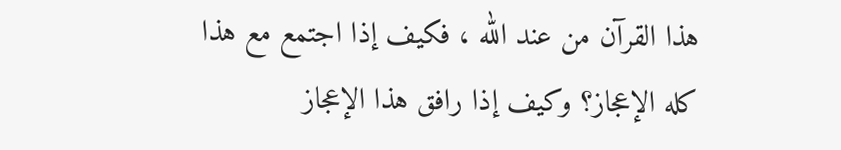هذا القرآن من عند الله ، فكيف إذا اجتمع مع هذا كله الإعجاز؟ وكيف إذا رافق هذا الإعجاز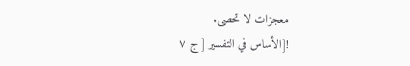معجزات لا تحصى.
![الأساس في التفسير [ ج ٧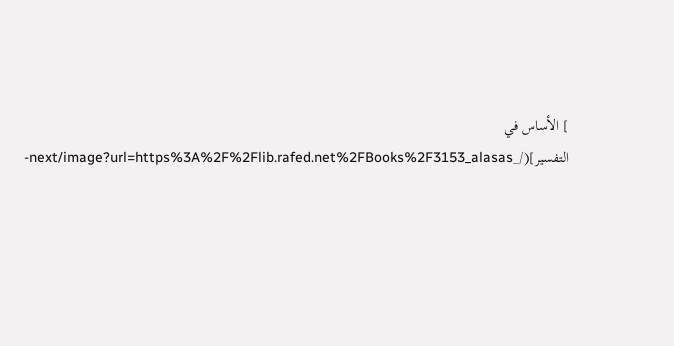] الأساس في التفسير](/_next/image?url=https%3A%2F%2Flib.rafed.net%2FBooks%2F3153_alasas-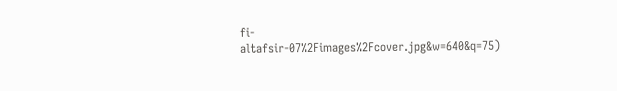fi-altafsir-07%2Fimages%2Fcover.jpg&w=640&q=75)